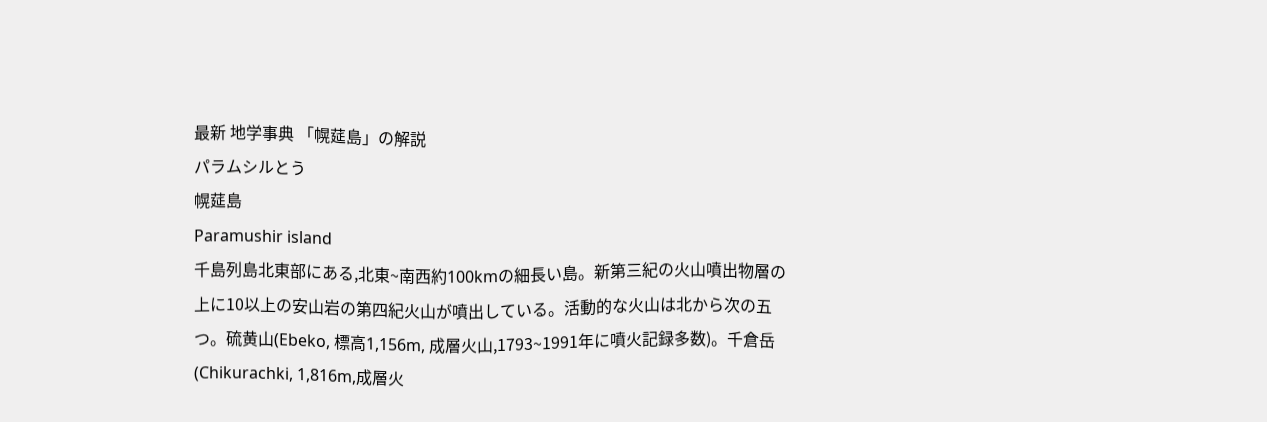最新 地学事典 「幌莚島」の解説
パラムシルとう
幌莚島
Paramushir island
千島列島北東部にある,北東~南西約100kmの細長い島。新第三紀の火山噴出物層の上に10以上の安山岩の第四紀火山が噴出している。活動的な火山は北から次の五つ。硫黄山(Ebeko, 標高1,156m, 成層火山,1793~1991年に噴火記録多数)。千倉岳(Chikurachki, 1,816m,成層火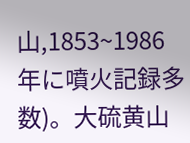山,1853~1986年に噴火記録多数)。大硫黄山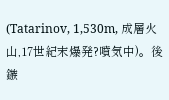(Tatarinov, 1,530m, 成層火山,17世紀末爆発?噴気中)。後鏃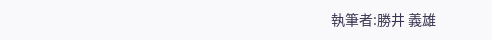執筆者:勝井 義雄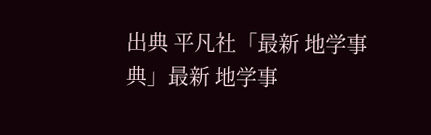出典 平凡社「最新 地学事典」最新 地学事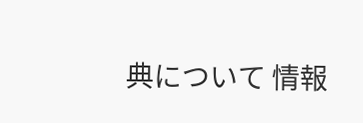典について 情報